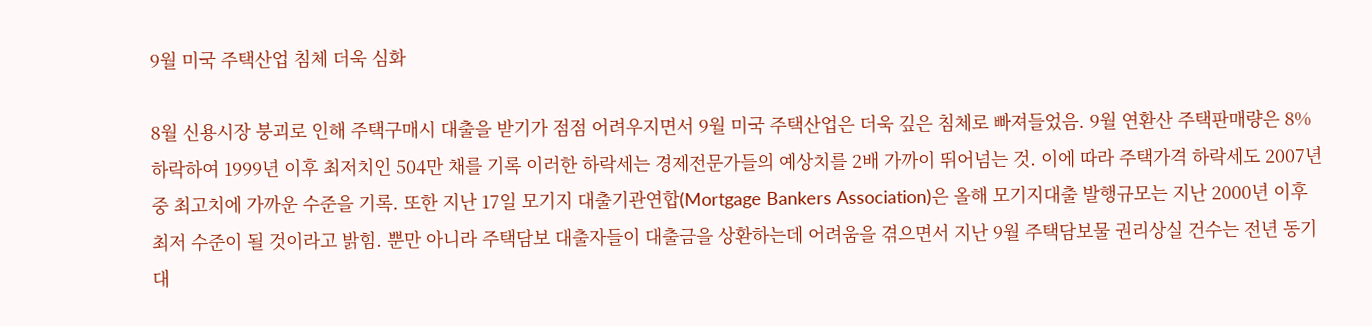9월 미국 주택산업 침체 더욱 심화

8월 신용시장 붕괴로 인해 주택구매시 대출을 받기가 점점 어려우지면서 9월 미국 주택산업은 더욱 깊은 침체로 빠져들었음. 9월 연환산 주택판매량은 8%하락하여 1999년 이후 최저치인 504만 채를 기록 이러한 하락세는 경제전문가들의 예상치를 2배 가까이 뛰어넘는 것. 이에 따라 주택가격 하락세도 2007년 중 최고치에 가까운 수준을 기록. 또한 지난 17일 모기지 대출기관연합(Mortgage Bankers Association)은 올해 모기지대출 발행규모는 지난 2000년 이후 최저 수준이 될 것이라고 밝힘. 뿐만 아니라 주택담보 대출자들이 대출금을 상환하는데 어려움을 겪으면서 지난 9월 주택담보물 권리상실 건수는 전년 동기대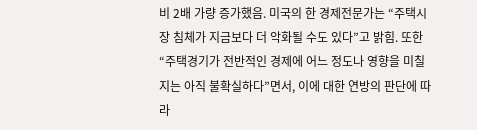비 2배 가량 증가했음. 미국의 한 경제전문가는 “주택시장 침체가 지금보다 더 악화될 수도 있다”고 밝힘. 또한 “주택경기가 전반적인 경제에 어느 정도나 영향을 미칠지는 아직 불확실하다”면서, 이에 대한 연방의 판단에 따라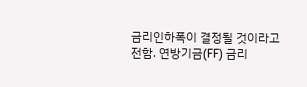금리인하폭이 결정될 것이라고 전함. 연방기금(FF) 금리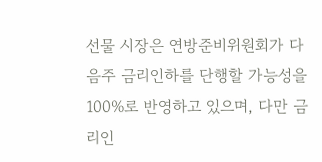선물 시장은 연방준비위원회가 다음주 금리인하를 단행할 가능성을 100%로 반영하고 있으며, 다만 금리인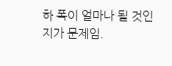하 폭이 얼마나 될 것인지가 문제임.